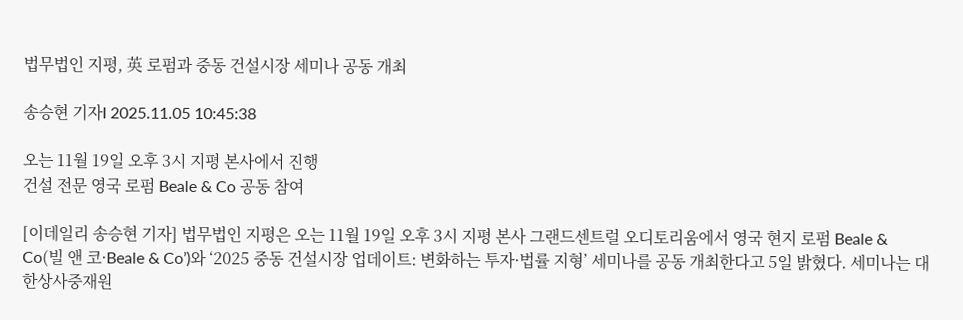법무법인 지평, 英 로펌과 중동 건설시장 세미나 공동 개최

송승현 기자I 2025.11.05 10:45:38

오는 11월 19일 오후 3시 지평 본사에서 진행
건설 전문 영국 로펌 Beale & Co 공동 참여

[이데일리 송승현 기자] 법무법인 지평은 오는 11월 19일 오후 3시 지평 본사 그랜드센트럴 오디토리움에서 영국 현지 로펌 Beale & Co(빌 앤 코·Beale & Co’)와 ‘2025 중동 건설시장 업데이트: 변화하는 투자·법률 지형’ 세미나를 공동 개최한다고 5일 밝혔다. 세미나는 대한상사중재원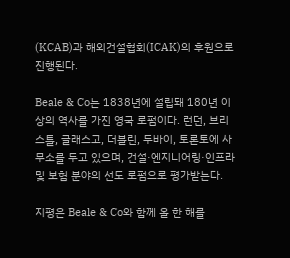(KCAB)과 해외건설협회(ICAK)의 후원으로 진행된다.

Beale & Co는 1838년에 설립돼 180년 이상의 역사를 가진 영국 로펌이다. 런던, 브리스틀, 글래스고, 더블린, 두바이, 토론토에 사무소를 두고 있으며, 건설·엔지니어링·인프라 및 보험 분야의 선도 로펌으로 평가받는다.

지평은 Beale & Co와 함께 올 한 해를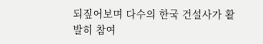되짚어보며 다수의 한국 건설사가 활발히 참여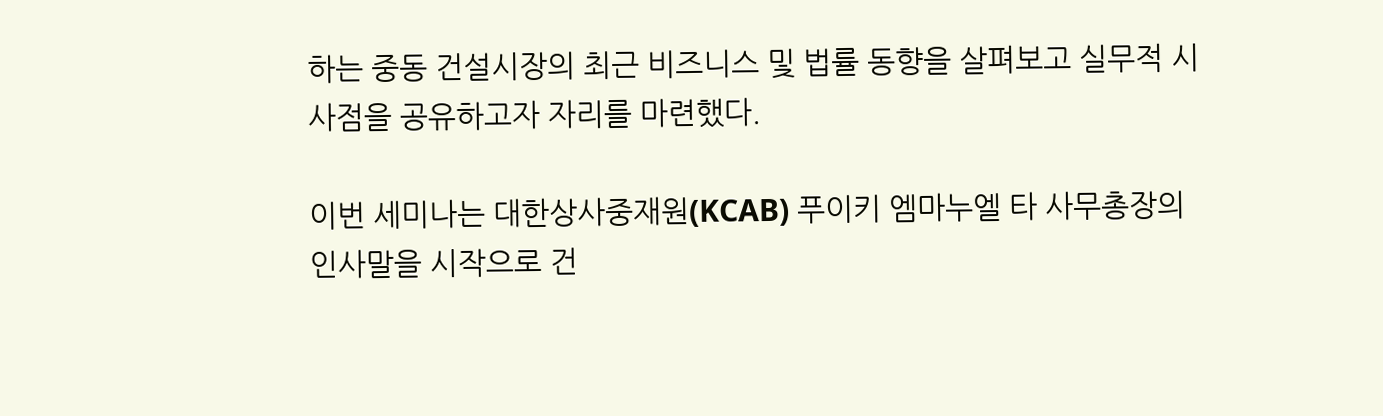하는 중동 건설시장의 최근 비즈니스 및 법률 동향을 살펴보고 실무적 시사점을 공유하고자 자리를 마련했다.

이번 세미나는 대한상사중재원(KCAB) 푸이키 엠마누엘 타 사무총장의 인사말을 시작으로 건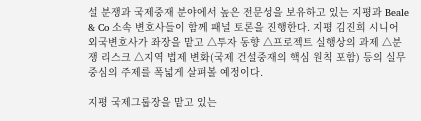설 분쟁과 국제중재 분야에서 높은 전문성을 보유하고 있는 지평과 Beale & Co 소속 변호사들이 함께 패널 토론을 진행한다. 지평 김진희 시니어 외국변호사가 좌장을 맡고 △투자 동향 △프로젝트 실행상의 과제 △분쟁 리스크 △지역 법제 변화(국제 건설중재의 핵심 원칙 포함) 등의 실무 중심의 주제를 폭넓게 살펴볼 예정이다.

지평 국제그룹장을 맡고 있는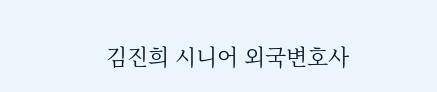김진희 시니어 외국변호사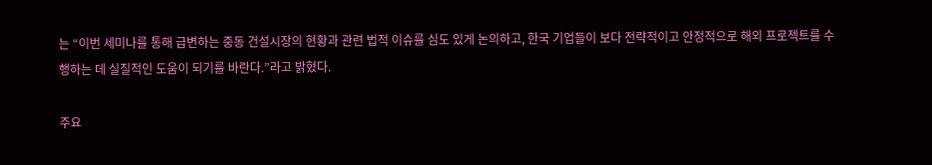는 “이번 세미나를 통해 급변하는 중동 건설시장의 현황과 관련 법적 이슈를 심도 있게 논의하고, 한국 기업들이 보다 전략적이고 안정적으로 해외 프로젝트를 수행하는 데 실질적인 도움이 되기를 바란다.”라고 밝혔다.

주요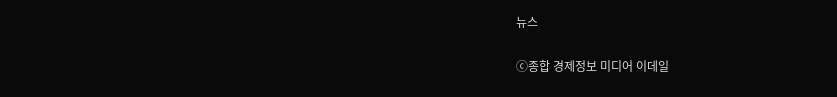뉴스

ⓒ종합 경제정보 미디어 이데일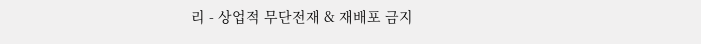리 - 상업적 무단전재 & 재배포 금지